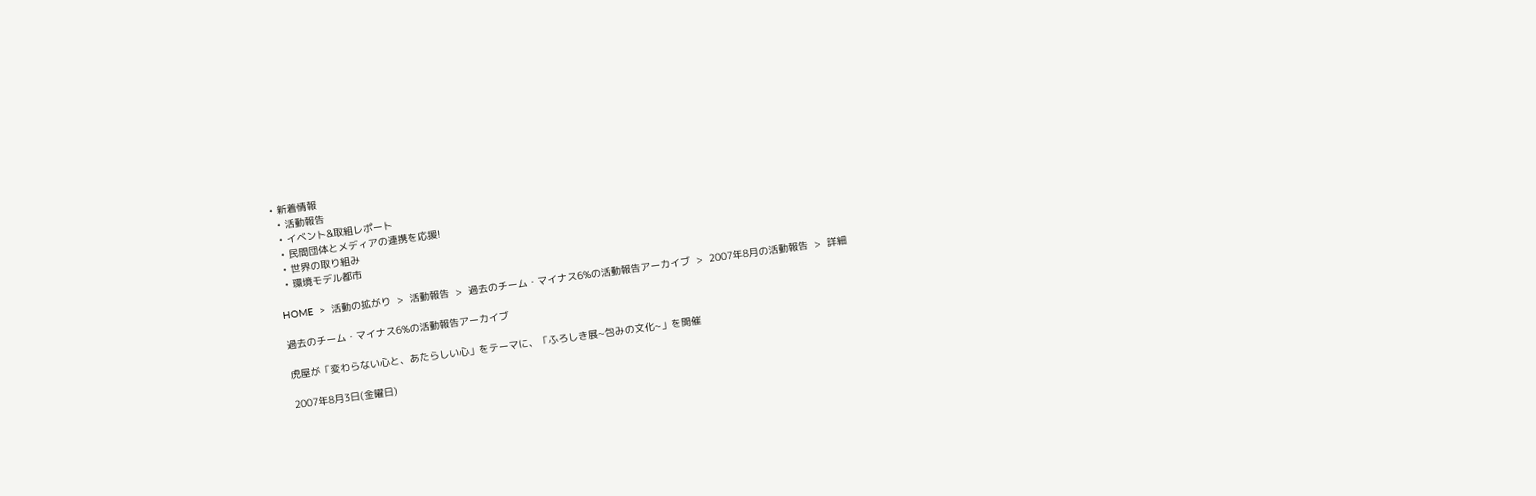• 新着情報
  • 活動報告
  • イベント&取組レポート
  • 民間団体とメディアの連携を応援!
  • 世界の取り組み
  • 環境モデル都市

HOME  >  活動の拡がり  >  活動報告  >  過去のチーム・マイナス6%の活動報告アーカイブ  >  2007年8月の活動報告  >  詳細

過去のチーム・マイナス6%の活動報告アーカイブ

虎屋が「変わらない心と、あたらしい心」をテーマに、「ふろしき展~包みの文化~」を開催

2007年8月3日(金曜日)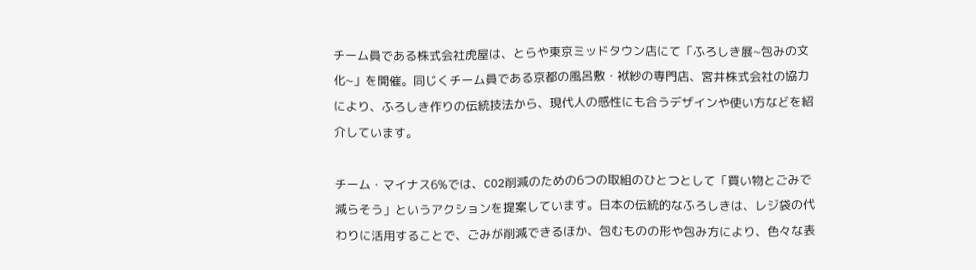チーム員である株式会社虎屋は、とらや東京ミッドタウン店にて「ふろしき展~包みの文化~」を開催。同じくチーム員である京都の風呂敷・袱紗の専門店、宮井株式会社の協力により、ふろしき作りの伝統技法から、現代人の感性にも合うデザインや使い方などを紹介しています。

チーム・マイナス6%では、CO2削減のための6つの取組のひとつとして「買い物とごみで減らそう」というアクションを提案しています。日本の伝統的なふろしきは、レジ袋の代わりに活用することで、ごみが削減できるほか、包むものの形や包み方により、色々な表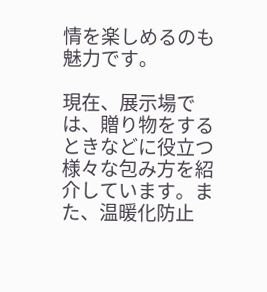情を楽しめるのも魅力です。

現在、展示場では、贈り物をするときなどに役立つ様々な包み方を紹介しています。また、温暖化防止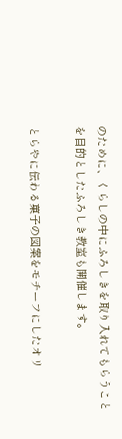のために、くらしの中にふろしきを取り入れてもらうことを目的としたふろしき教室も開催します。

とらやに伝わる菓子の図案をモチーフにしたオリ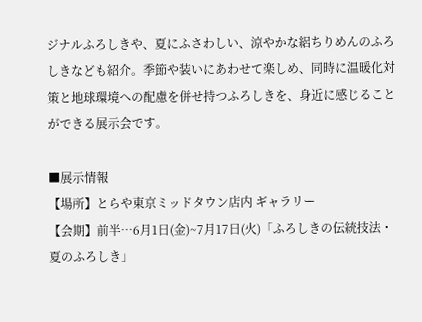ジナルふろしきや、夏にふさわしい、涼やかな絽ちりめんのふろしきなども紹介。季節や装いにあわせて楽しめ、同時に温暖化対策と地球環境への配慮を併せ持つふろしきを、身近に感じることができる展示会です。

■展示情報
【場所】とらや東京ミッドタウン店内 ギャラリー
【会期】前半…6月1日(金)~7月17日(火)「ふろしきの伝統技法・夏のふろしき」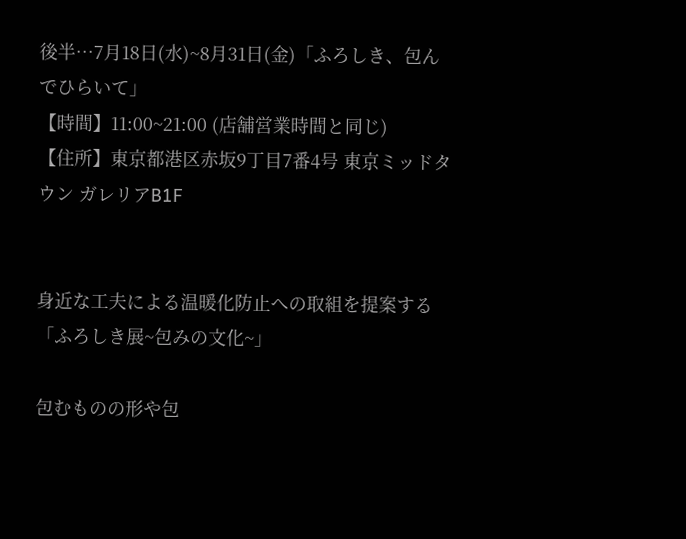後半…7月18日(水)~8月31日(金)「ふろしき、包んでひらいて」
【時間】11:00~21:00 (店舗営業時間と同じ)
【住所】東京都港区赤坂9丁目7番4号 東京ミッドタウン ガレリアB1F


身近な工夫による温暖化防止への取組を提案する「ふろしき展~包みの文化~」

包むものの形や包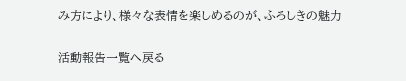み方により、様々な表情を楽しめるのが、ふろしきの魅力

活動報告一覧へ戻る